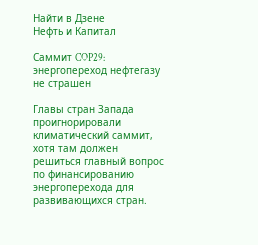Найти в Дзене
Нефть и Капитал

Саммит COP29: энергопереход нефтегазу не страшен

Главы стран Запада проигнорировали климатический саммит, хотя там должен решиться главный вопрос по финансированию энергоперехода для развивающихся стран.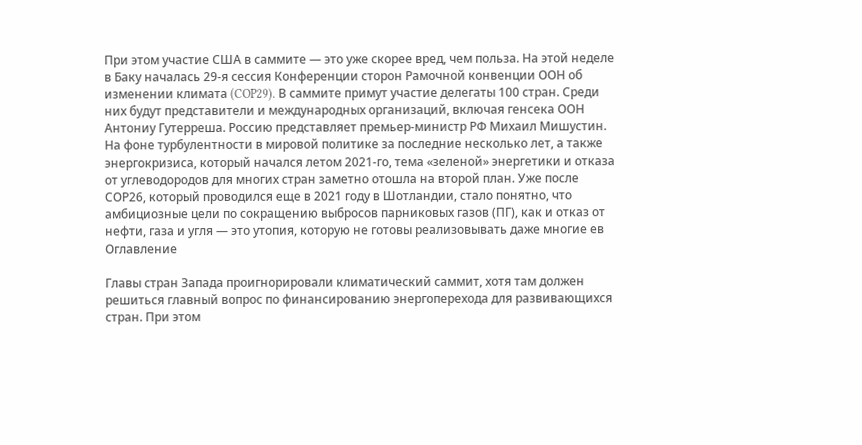При этом участие США в саммите — это уже скорее вред, чем польза. На этой неделе в Баку началась 29-я сессия Конференции сторон Рамочной конвенции ООН об изменении климата (COP29). В саммите примут участие делегаты 100 стран. Среди них будут представители и международных организаций, включая генсека ООН Антониу Гутерреша. Россию представляет премьер-министр РФ Михаил Мишустин. На фоне турбулентности в мировой политике за последние несколько лет, а также энергокризиса, который начался летом 2021-го, тема «зеленой» энергетики и отказа от углеводородов для многих стран заметно отошла на второй план. Уже после СОР26, который проводился еще в 2021 году в Шотландии, стало понятно, что амбициозные цели по сокращению выбросов парниковых газов (ПГ), как и отказ от нефти, газа и угля — это утопия, которую не готовы реализовывать даже многие ев
Оглавление

Главы стран Запада проигнорировали климатический саммит, хотя там должен решиться главный вопрос по финансированию энергоперехода для развивающихся стран. При этом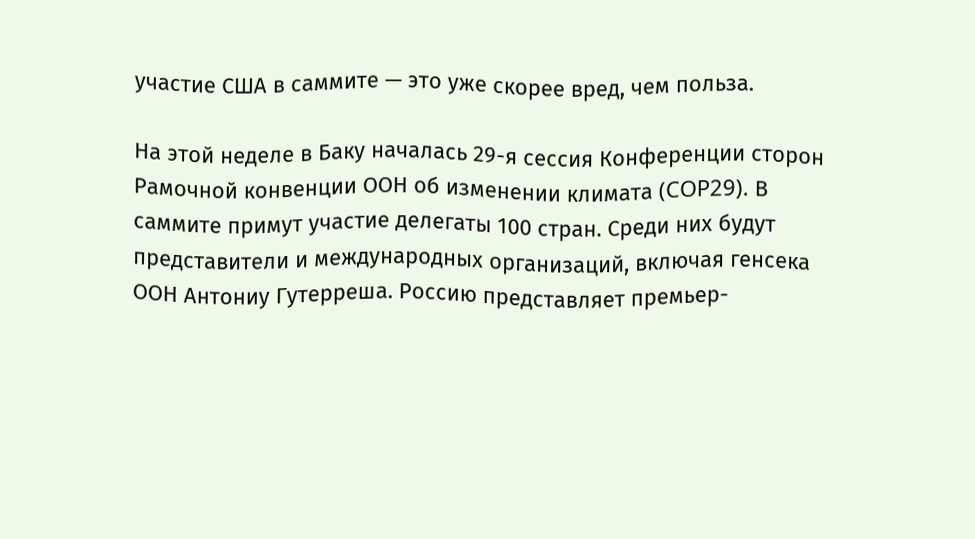участие США в саммите — это уже скорее вред, чем польза.

На этой неделе в Баку началась 29-я сессия Конференции сторон Рамочной конвенции ООН об изменении климата (COP29). В саммите примут участие делегаты 100 стран. Среди них будут представители и международных организаций, включая генсека ООН Антониу Гутерреша. Россию представляет премьер-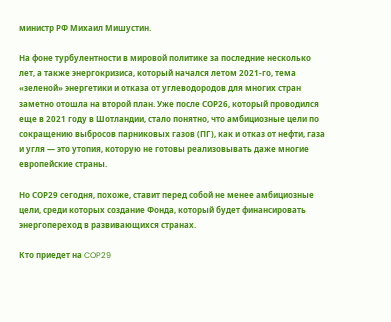министр РФ Михаил Мишустин.

На фоне турбулентности в мировой политике за последние несколько лет, а также энергокризиса, который начался летом 2021-го, тема «зеленой» энергетики и отказа от углеводородов для многих стран заметно отошла на второй план. Уже после СОР26, который проводился еще в 2021 году в Шотландии, стало понятно, что амбициозные цели по сокращению выбросов парниковых газов (ПГ), как и отказ от нефти, газа и угля — это утопия, которую не готовы реализовывать даже многие европейские страны.

Но СОР29 сегодня, похоже, ставит перед собой не менее амбициозные цели, среди которых создание Фонда, который будет финансировать энергопереход в развивающихся странах.

Кто приедет на COP29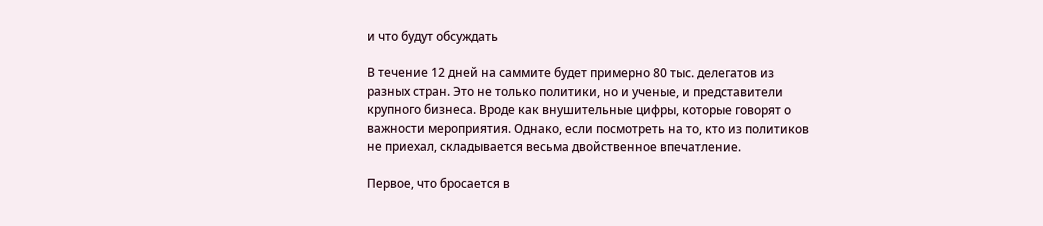и что будут обсуждать

В течение 12 дней на саммите будет примерно 80 тыс. делегатов из разных стран. Это не только политики, но и ученые, и представители крупного бизнеса. Вроде как внушительные цифры, которые говорят о важности мероприятия. Однако, если посмотреть на то, кто из политиков не приехал, складывается весьма двойственное впечатление.

Первое, что бросается в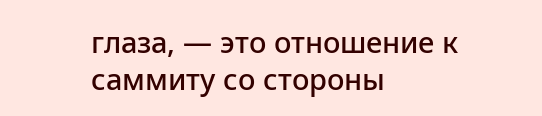глаза, — это отношение к саммиту со стороны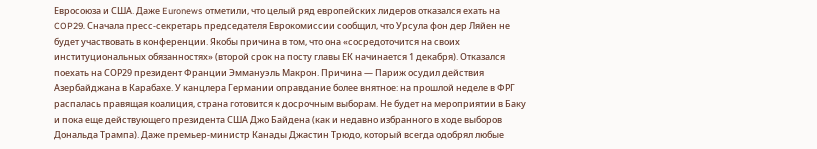Евросоюза и США. Даже Euronews отметили, что целый ряд европейских лидеров отказался ехать на COP29. Сначала пресс-секретарь председателя Еврокомиссии сообщил, что Урсула фон дер Ляйен не будет участвовать в конференции. Якобы причина в том, что она «сосредоточится на своих институциональных обязанностях» (второй срок на посту главы ЕК начинается 1 декабря). Отказался поехать на СОР29 президент Франции Эммануэль Макрон. Причина — Париж осудил действия Азербайджана в Карабахе. У канцлера Германии оправдание более внятное: на прошлой неделе в ФРГ распалась правящая коалиция, страна готовится к досрочным выборам. Не будет на мероприятии в Баку и пока еще действующего президента США Джо Байдена (как и недавно избранного в ходе выборов Дональда Трампа). Даже премьер-министр Канады Джастин Трюдо, который всегда одобрял любые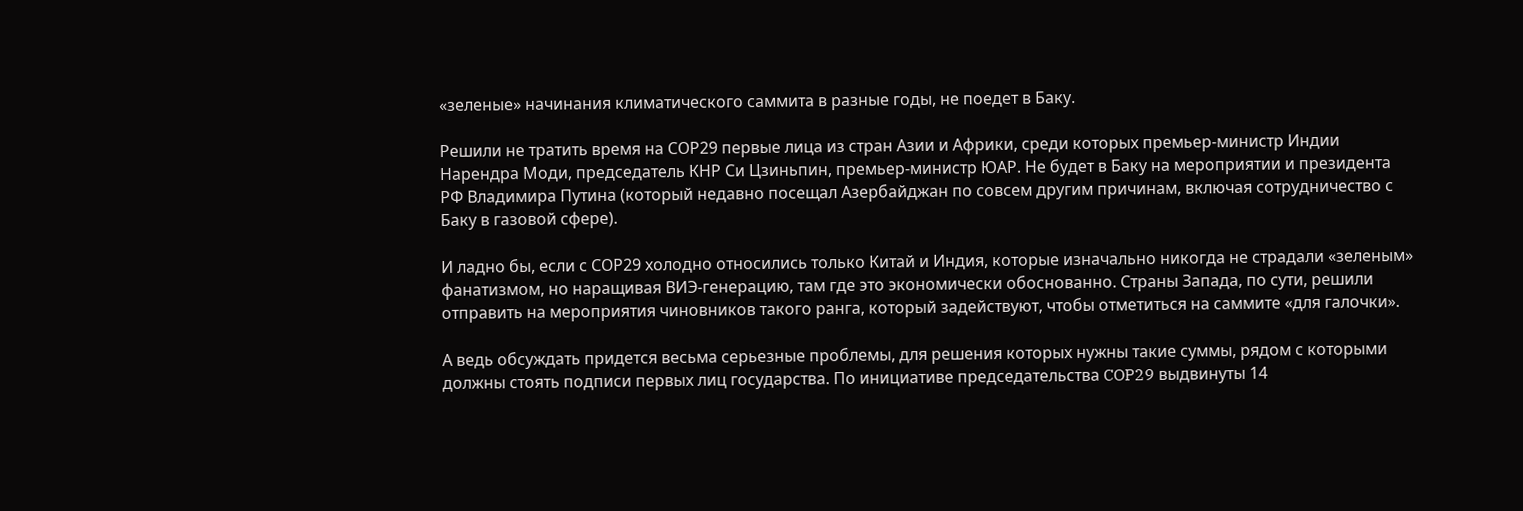«зеленые» начинания климатического саммита в разные годы, не поедет в Баку.

Решили не тратить время на СОР29 первые лица из стран Азии и Африки, среди которых премьер-министр Индии Нарендра Моди, председатель КНР Си Цзиньпин, премьер-министр ЮАР. Не будет в Баку на мероприятии и президента РФ Владимира Путина (который недавно посещал Азербайджан по совсем другим причинам, включая сотрудничество с Баку в газовой сфере).

И ладно бы, если с СОР29 холодно относились только Китай и Индия, которые изначально никогда не страдали «зеленым» фанатизмом, но наращивая ВИЭ-генерацию, там где это экономически обоснованно. Страны Запада, по сути, решили отправить на мероприятия чиновников такого ранга, который задействуют, чтобы отметиться на саммите «для галочки».

А ведь обсуждать придется весьма серьезные проблемы, для решения которых нужны такие суммы, рядом с которыми должны стоять подписи первых лиц государства. По инициативе председательства COP29 выдвинуты 14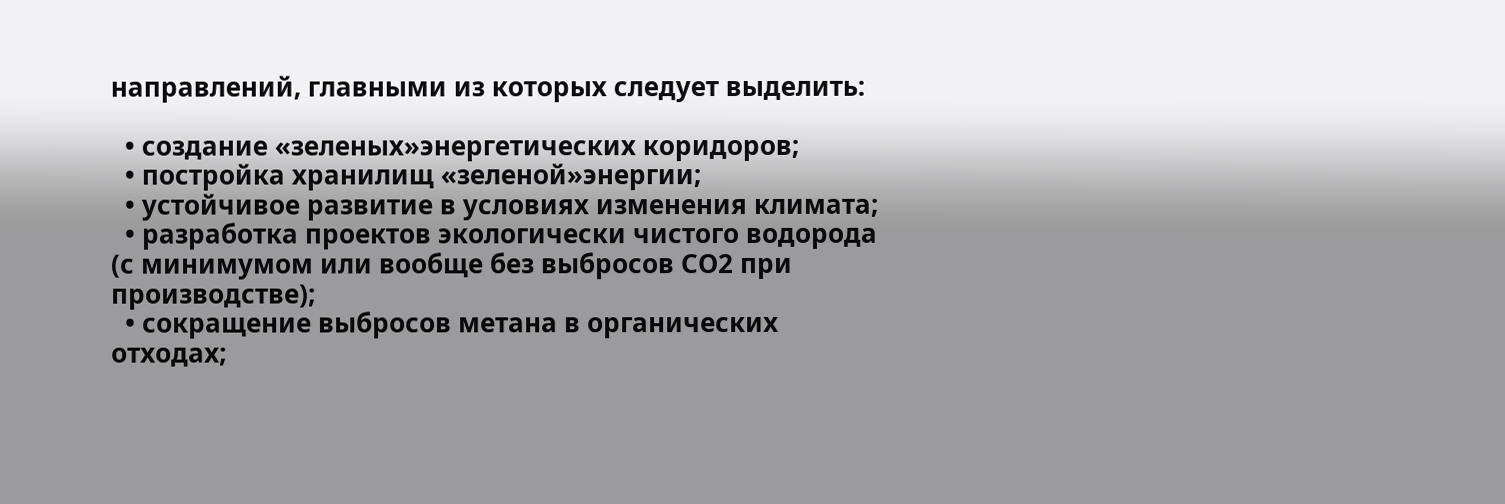направлений, главными из которых следует выделить:

  • создание «зеленых»энергетических коридоров;
  • постройка хранилищ «зеленой»энергии;
  • устойчивое развитие в условиях изменения климата;
  • разработка проектов экологически чистого водорода (с минимумом или вообще без выбросов СО2 при производстве);
  • сокращение выбросов метана в органических отходах;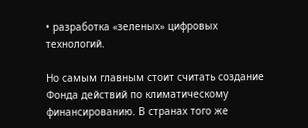• разработка «зеленых» цифровых технологий.

Но самым главным стоит считать создание Фонда действий по климатическому финансированию. В странах того же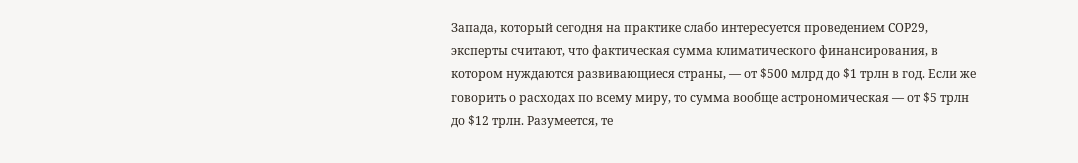Запада, который сегодня на практике слабо интересуется проведением СОР29, эксперты считают, что фактическая сумма климатического финансирования, в котором нуждаются развивающиеся страны, — от $500 млрд до $1 трлн в год. Если же говорить о расходах по всему миру, то сумма вообще астрономическая — от $5 трлн до $12 трлн. Разумеется, те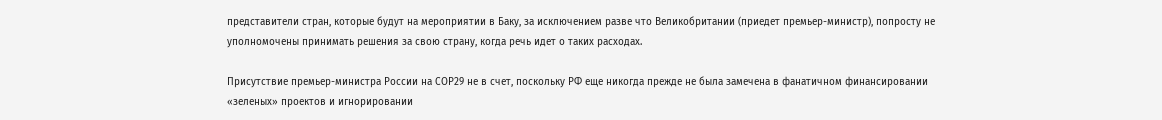представители стран, которые будут на мероприятии в Баку, за исключением разве что Великобритании (приедет премьер-министр), попросту не уполномочены принимать решения за свою страну, когда речь идет о таких расходах.

Присутствие премьер-министра России на СОР29 не в счет, поскольку РФ еще никогда прежде не была замечена в фанатичном финансировании «зеленых» проектов и игнорировании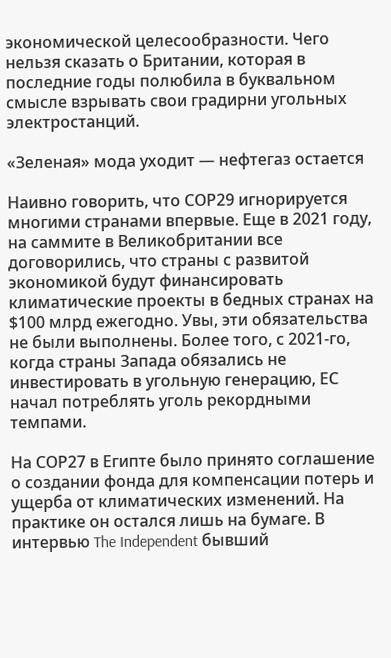экономической целесообразности. Чего нельзя сказать о Британии, которая в последние годы полюбила в буквальном смысле взрывать свои градирни угольных электростанций.

«Зеленая» мода уходит — нефтегаз остается

Наивно говорить, что СОР29 игнорируется многими странами впервые. Еще в 2021 году, на саммите в Великобритании все договорились, что страны с развитой экономикой будут финансировать климатические проекты в бедных странах на $100 млрд ежегодно. Увы, эти обязательства не были выполнены. Более того, с 2021-го, когда страны Запада обязались не инвестировать в угольную генерацию, ЕС начал потреблять уголь рекордными темпами.

На СОР27 в Египте было принято соглашение о создании фонда для компенсации потерь и ущерба от климатических изменений. На практике он остался лишь на бумаге. В интервью The Independent бывший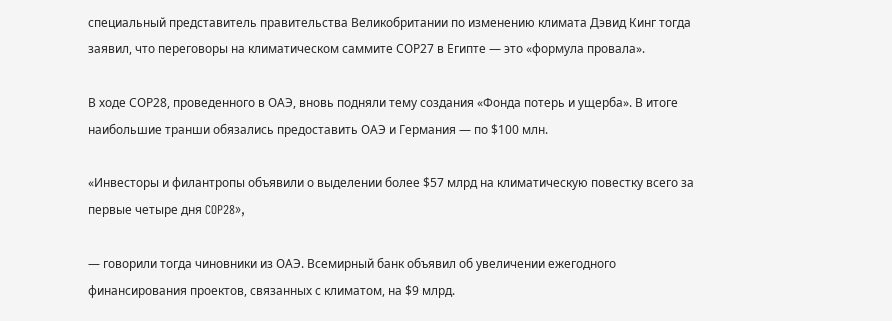специальный представитель правительства Великобритании по изменению климата Дэвид Кинг тогда заявил, что переговоры на климатическом саммите СОР27 в Египте — это «формула провала».

В ходе СОР28, проведенного в ОАЭ, вновь подняли тему создания «Фонда потерь и ущерба». В итоге наибольшие транши обязались предоставить ОАЭ и Германия — по $100 млн.

«Инвесторы и филантропы объявили о выделении более $57 млрд на климатическую повестку всего за первые четыре дня COP28»,

— говорили тогда чиновники из ОАЭ. Всемирный банк объявил об увеличении ежегодного финансирования проектов, связанных с климатом, на $9 млрд.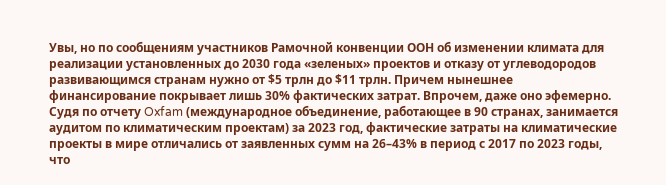Увы, но по сообщениям участников Рамочной конвенции ООН об изменении климата для реализации установленных до 2030 года «зеленых» проектов и отказу от углеводородов развивающимся странам нужно от $5 трлн до $11 трлн. Причем нынешнее финансирование покрывает лишь 30% фактических затрат. Впрочем, даже оно эфемерно. Судя по отчету Oxfam (международное объединение, работающее в 90 странах, занимается аудитом по климатическим проектам) за 2023 год, фактические затраты на климатические проекты в мире отличались от заявленных сумм на 26–43% в период с 2017 по 2023 годы, что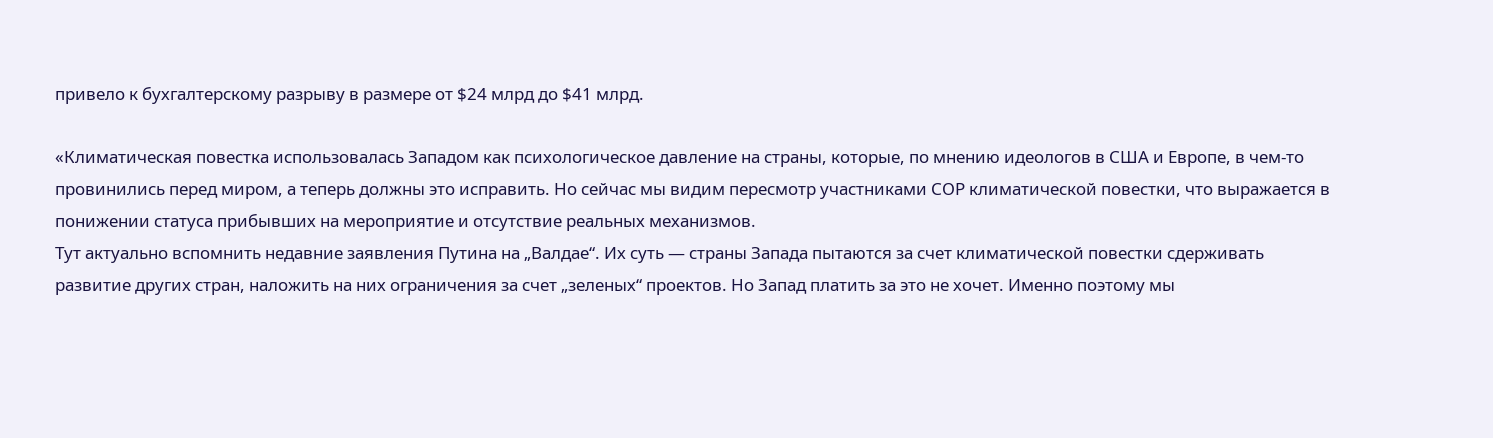привело к бухгалтерскому разрыву в размере от $24 млрд до $41 млрд.

«Климатическая повестка использовалась Западом как психологическое давление на страны, которые, по мнению идеологов в США и Европе, в чем-то провинились перед миром, а теперь должны это исправить. Но сейчас мы видим пересмотр участниками СОР климатической повестки, что выражается в понижении статуса прибывших на мероприятие и отсутствие реальных механизмов.
Тут актуально вспомнить недавние заявления Путина на „Валдае“. Их суть — страны Запада пытаются за счет климатической повестки сдерживать развитие других стран, наложить на них ограничения за счет „зеленых“ проектов. Но Запад платить за это не хочет. Именно поэтому мы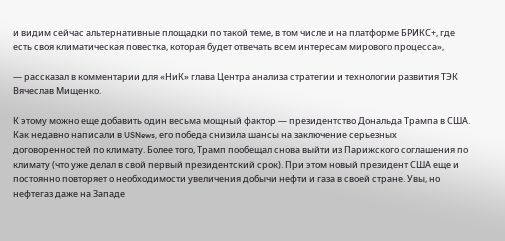и видим сейчас альтернативные площадки по такой теме, в том числе и на платформе БРИКС+, где есть своя климатическая повестка, которая будет отвечать всем интересам мирового процесса»,

— рассказал в комментарии для «НиК» глава Центра анализа стратегии и технологии развития ТЭК Вячеслав Мищенко.

К этому можно еще добавить один весьма мощный фактор — президентство Дональда Трампа в США. Как недавно написали в USNews, его победа снизила шансы на заключение серьезных договоренностей по климату. Более того, Трамп пообещал снова выйти из Парижского соглашения по климату (что уже делал в свой первый президентский срок). При этом новый президент США еще и постоянно повторяет о необходимости увеличения добычи нефти и газа в своей стране. Увы, но нефтегаз даже на Западе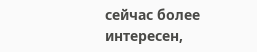сейчас более интересен,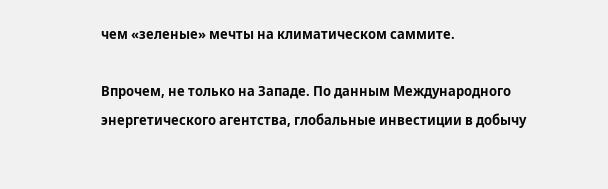чем «зеленые» мечты на климатическом саммите.

Впрочем, не только на Западе. По данным Международного энергетического агентства, глобальные инвестиции в добычу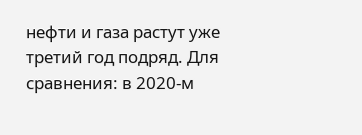нефти и газа растут уже третий год подряд. Для сравнения: в 2020-м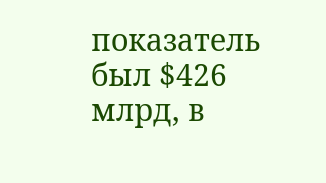показатель был $426 млрд, в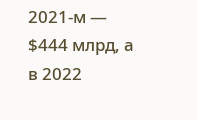2021-м — $444 млрд, а в 2022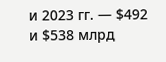и 2023 гг. — $492 и $538 млрд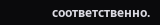соответственно.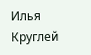Илья Круглей